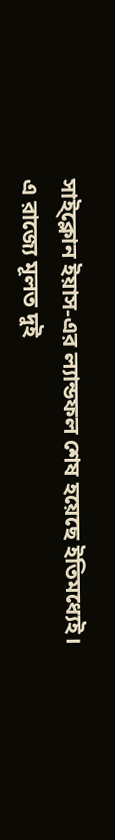সাই্ক্লোন ইয়াস-এর ল্যান্ডফল শেষ হয়েছে ইতিমধ্যেই। এ রাজ্যে মূলত দুই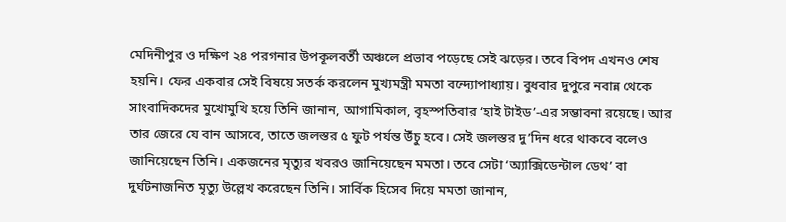মেদিনীপুর ও দক্ষিণ ২৪ পরগনার উপকূলবর্তী অঞ্চলে প্রভাব পড়েছে সেই ঝড়ের। তবে বিপদ এখনও শেষ হয়নি। ফের একবার সেই বিষয়ে সতর্ক করলেন মুখ্যমন্ত্রী মমতা বন্দ্যোপাধ্যায়। বুধবার দুপুরে নবান্ন থেকে সাংবাদিকদের মুখোমুখি হয়ে তিনি জানান, আগামিকাল, বৃহস্পতিবার ‘হাই টাইড’-এর সম্ভাবনা রয়েছে। আর তার জেরে যে বান আসবে, তাতে জলস্তর ৫ ফুট পর্যন্ত উঁচু হবে। সেই জলস্তর দু’দিন ধরে থাকবে বলেও জানিয়েছেন তিনি। একজনের মৃত্যুর খবরও জানিয়েছেন মমতা। তবে সেটা ‘অ্যাক্সিডেন্টাল ডেথ’ বা দুর্ঘটনাজনিত মৃত্যু উল্লেখ করেছেন তিনি। সার্বিক হিসেব দিয়ে মমতা জানান,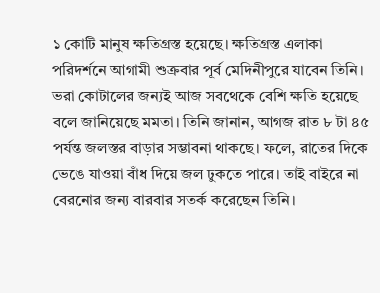১ কোটি মানুষ ক্ষতিগ্রস্ত হয়েছে। ক্ষতিগ্রস্ত এলাকা পরিদর্শনে আগামী শুক্রবার পূর্ব মেদিনীপুরে যাবেন তিনি।
ভরা কোটালের জন্যই আজ সবথেকে বেশি ক্ষতি হয়েছে বলে জানিয়েছে মমতা। তিনি জানান, আগজ রাত ৮ টা ৪৫ পর্যন্ত জলস্তর বাড়ার সম্ভাবনা থাকছে। ফলে, রাতের দিকে ভেঙে যাওয়া বাঁধ দিয়ে জল ঢুকতে পারে। তাই বাইরে না বেরনোর জন্য বারবার সতর্ক করেছেন তিনি।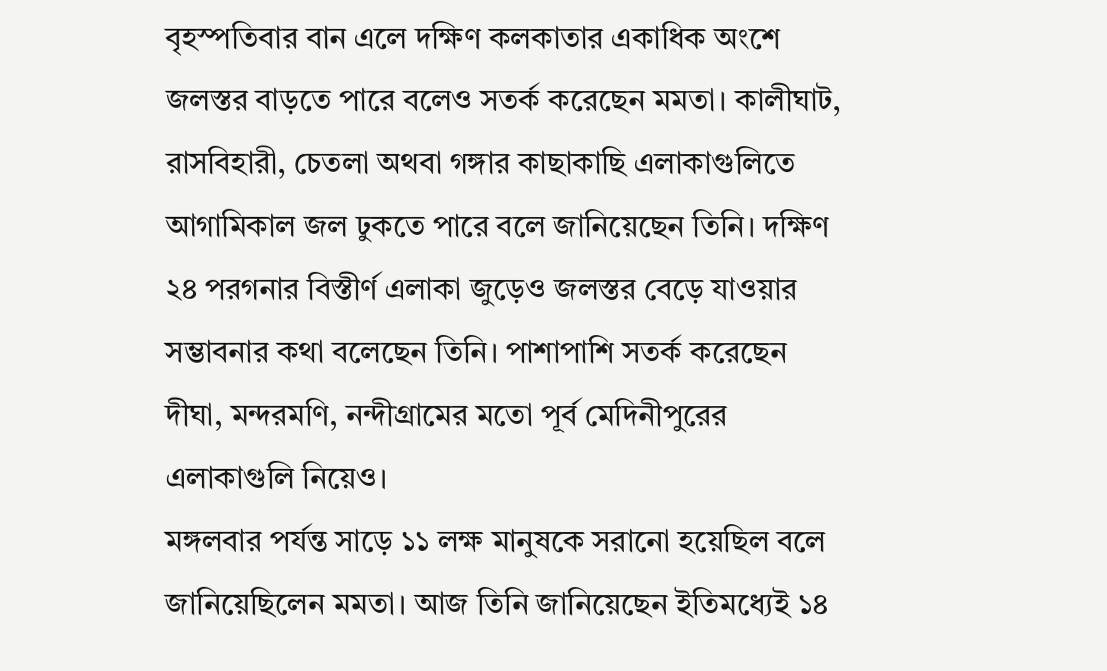বৃহস্পতিবার বান এলে দক্ষিণ কলকাতার একাধিক অংশে জলস্তর বাড়তে পারে বলেও সতর্ক করেছেন মমতা। কালীঘাট, রাসবিহারী, চেতলা অথবা গঙ্গার কাছাকাছি এলাকাগুলিতে আগামিকাল জল ঢুকতে পারে বলে জানিয়েছেন তিনি। দক্ষিণ ২৪ পরগনার বিস্তীর্ণ এলাকা জুড়েও জলস্তর বেড়ে যাওয়ার সম্ভাবনার কথা বলেছেন তিনি। পাশাপাশি সতর্ক করেছেন দীঘা, মন্দরমণি, নন্দীগ্রামের মতো পূর্ব মেদিনীপুরের এলাকাগুলি নিয়েও।
মঙ্গলবার পর্যন্ত সাড়ে ১১ লক্ষ মানুষকে সরানো হয়েছিল বলে জানিয়েছিলেন মমতা। আজ তিনি জানিয়েছেন ইতিমধ্যেই ১৪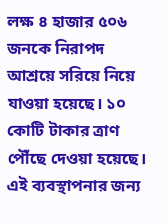লক্ষ ৪ হাজার ৫০৬ জনকে নিরাপদ আশ্রয়ে সরিয়ে নিয়ে যাওয়া হয়েছে। ১০ কোটি টাকার ত্রাণ পৌঁছে দেওয়া হয়েছে। এই ব্যবস্থাপনার জন্য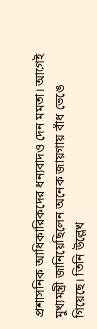প্রশাসনিক আধিকারিকদের ধন্যবাদও দেন মমতা। আগেই মুখ্যমন্ত্রী জানিয়েছিলেন অনেক জায়গায় বাঁধ ভেঙে গিয়েছে। তিনি উল্লেখ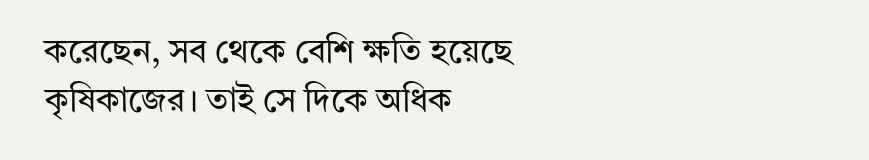করেছেন, সব থেকে বেশি ক্ষতি হয়েছে কৃষিকাজের। তাই সে দিকে অধিক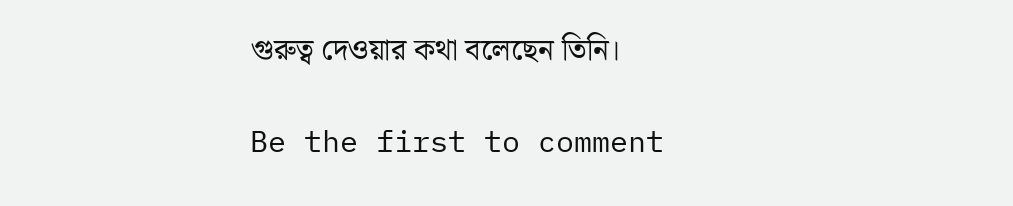গুরুত্ব দেওয়ার কথা বলেছেন তিনি।

Be the first to comment